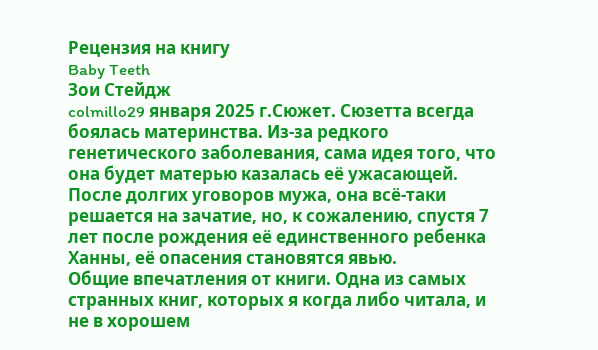Рецензия на книгу
Baby Teeth
Зои Стейдж
colmillo29 января 2025 г.Сюжет. Сюзетта всегда боялась материнства. Из-за редкого генетического заболевания, сама идея того, что она будет матерью казалась её ужасающей. После долгих уговоров мужа, она всё-таки решается на зачатие, но, к сожалению, спустя 7 лет после рождения её единственного ребенка Ханны, её опасения становятся явью.
Общие впечатления от книги. Одна из самых странных книг, которых я когда либо читала, и не в хорошем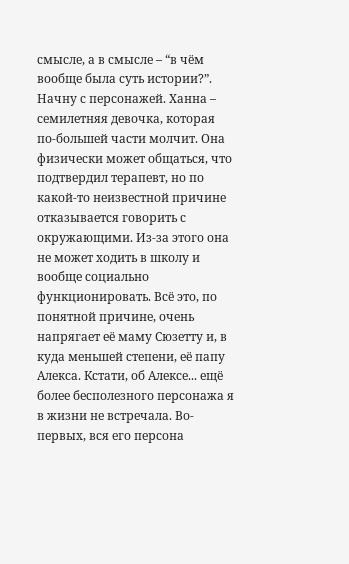смысле, а в смысле – “в чём вообще была суть истории?”. Начну с персонажей. Ханна – семилетняя девочка, которая по-большей части молчит. Она физически может общаться, что подтвердил терапевт, но по какой-то неизвестной причине отказывается говорить с окружающими. Из-за этого она не может ходить в школу и вообще социально функционировать. Всё это, по понятной причине, очень напрягает её маму Сюзетту и, в куда меньшей степени, её папу Алекса. Кстати, об Алексе... ещё более бесполезного персонажа я в жизни не встречала. Во-первых, вся его персона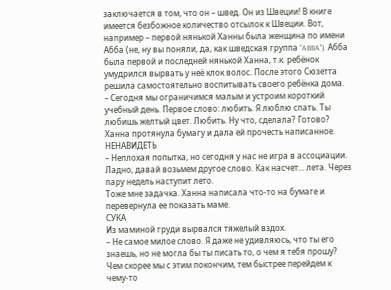заключается в том, что он – швед. Он из Швеции! В книге имеется безбожное количество отсылок к Швеции. Вот, например – первой нянькой Ханны была женщина по имени Абба (не, ну вы поняли, да, как шведская группа “ABBA”). Абба была первой и последней нянькой Ханна, т.к. ребёнок умудрился вырвать у неё клок волос. После этого Сюзетта решила самостоятельно воспитывать своего ребёнка дома.
– Сегодня мы ограничимся малым и устроим короткий учебный день. Первое слово: любить. Я люблю спать. Ты любишь желтый цвет. Любить. Ну что, сделала? Готово?
Ханна протянула бумагу и дала ей прочесть написанное.
НЕНАВИДЕТЬ
– Неплохая попытка, но сегодня у нас не игра в ассоциации. Ладно, давай возьмем другое слово. Как насчет... лета. Через пару недель наступит лето.
Тоже мне задачка. Ханна написала что-то на бумаге и перевернула ее показать маме.
СУКА
Из маминой груди вырвался тяжелый вздох.
– Не самое милое слово. Я даже не удивляюсь, что ты его знаешь, но не могла бы ты писать то, о чем я тебя прошу? Чем скорее мы с этим покончим, тем быстрее перейдем к чему-то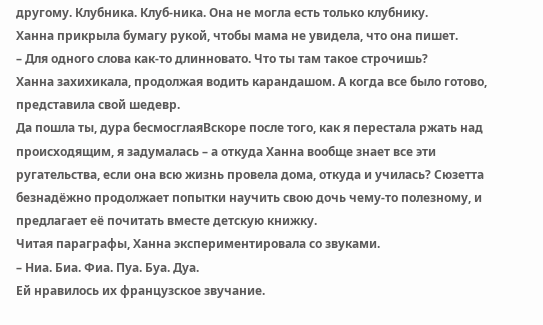другому. Клубника. Клуб-ника. Она не могла есть только клубнику.
Ханна прикрыла бумагу рукой, чтобы мама не увидела, что она пишет.
– Для одного слова как-то длинновато. Что ты там такое строчишь?
Ханна захихикала, продолжая водить карандашом. А когда все было готово, представила свой шедевр.
Да пошла ты, дура бесмосглаяВскоре после того, как я перестала ржать над происходящим, я задумалась – а откуда Ханна вообще знает все эти ругательства, если она всю жизнь провела дома, откуда и училась? Сюзетта безнадёжно продолжает попытки научить свою дочь чему-то полезному, и предлагает её почитать вместе детскую книжку.
Читая параграфы, Ханна экспериментировала со звуками.
– Ниа. Биа. Фиа. Пуа. Буа. Дуа.
Ей нравилось их французское звучание.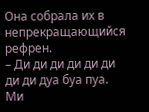Она собрала их в непрекращающийся рефрен.
– Ди ди ди ди ди ди ди ди дуа буа пуа. Ми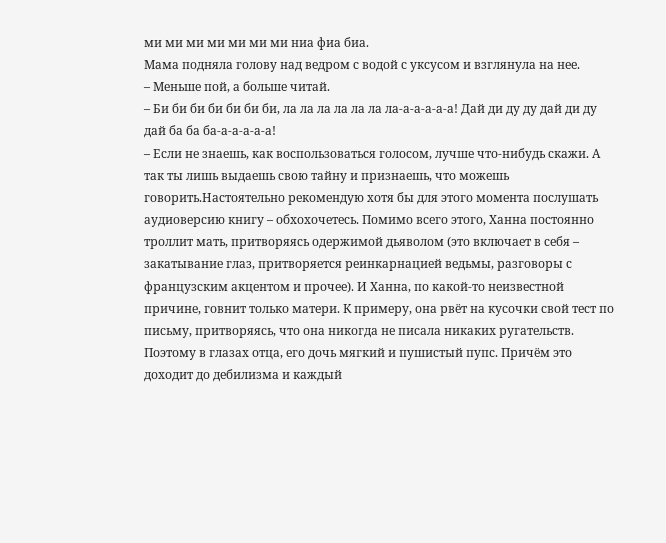ми ми ми ми ми ми ми ниа фиа биа.
Мама подняла голову над ведром с водой с уксусом и взглянула на нее.
– Меньше пой, а больше читай.
– Би би би би би би би, ла ла ла ла ла ла ла-а-а-а-а-а! Дай ди ду ду дай ди ду дай ба ба ба-а-а-а-а-а!
– Если не знаешь, как воспользоваться голосом, лучше что-нибудь скажи. А так ты лишь выдаешь свою тайну и признаешь, что можешь говорить.Настоятельно рекомендую хотя бы для этого момента послушать аудиоверсию книгу – обхохочетесь. Помимо всего этого, Ханна постоянно троллит мать, притворяясь одержимой дьяволом (это включает в себя – закатывание глаз, притворяется реинкарнацией ведьмы, разговоры с французским акцентом и прочее). И Ханна, по какой-то неизвестной причине, говнит только матери. К примеру, она рвёт на кусочки свой тест по письму, притворяясь, что она никогда не писала никаких ругательств. Поэтому в глазах отца, его дочь мягкий и пушистый пупс. Причём это доходит до дебилизма и каждый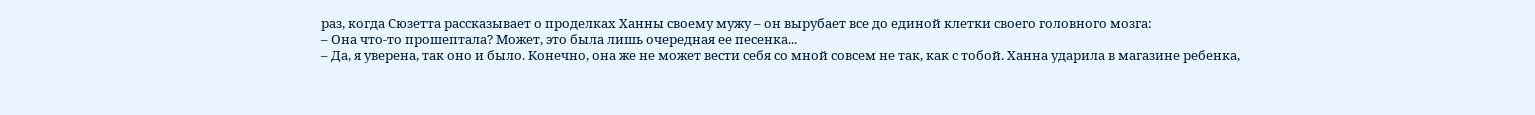раз, когда Сюзетта рассказывает о проделках Ханны своему мужу – он вырубает все до единой клетки своего головного мозга:
– Она что-то прошептала? Может, это была лишь очередная ее песенка...
– Да, я уверена, так оно и было. Конечно, она же не может вести себя со мной совсем не так, как с тобой. Ханна ударила в магазине ребенка,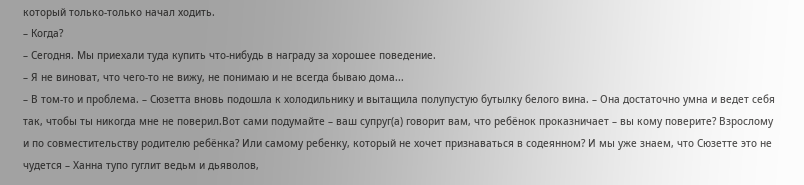который только-только начал ходить.
– Когда?
– Сегодня. Мы приехали туда купить что-нибудь в награду за хорошее поведение.
– Я не виноват, что чего-то не вижу, не понимаю и не всегда бываю дома...
– В том-то и проблема. – Сюзетта вновь подошла к холодильнику и вытащила полупустую бутылку белого вина. – Она достаточно умна и ведет себя так, чтобы ты никогда мне не поверил.Вот сами подумайте – ваш супруг(а) говорит вам, что ребёнок проказничает – вы кому поверите? Взрослому и по совместительству родителю ребёнка? Или самому ребенку, который не хочет признаваться в содеянном? И мы уже знаем, что Сюзетте это не чудется – Ханна тупо гуглит ведьм и дьяволов,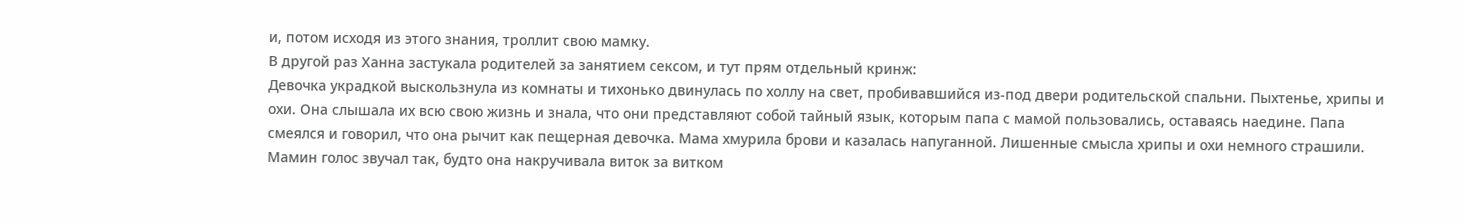и, потом исходя из этого знания, троллит свою мамку.
В другой раз Ханна застукала родителей за занятием сексом, и тут прям отдельный кринж:
Девочка украдкой выскользнула из комнаты и тихонько двинулась по холлу на свет, пробивавшийся из-под двери родительской спальни. Пыхтенье, хрипы и охи. Она слышала их всю свою жизнь и знала, что они представляют собой тайный язык, которым папа с мамой пользовались, оставаясь наедине. Папа смеялся и говорил, что она рычит как пещерная девочка. Мама хмурила брови и казалась напуганной. Лишенные смысла хрипы и охи немного страшили. Мамин голос звучал так, будто она накручивала виток за витком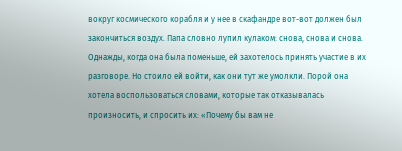вокруг космического корабля и у нее в скафандре вот-вот должен был закончиться воздух. Папа словно лупил кулаком: снова, снова и снова. Однажды, когда она была поменьше, ей захотелось принять участие в их разговоре. Но стоило ей войти, как они тут же умолкли. Порой она хотела воспользоваться словами, которые так отказывалась произносить, и спросить их: «Почему бы вам не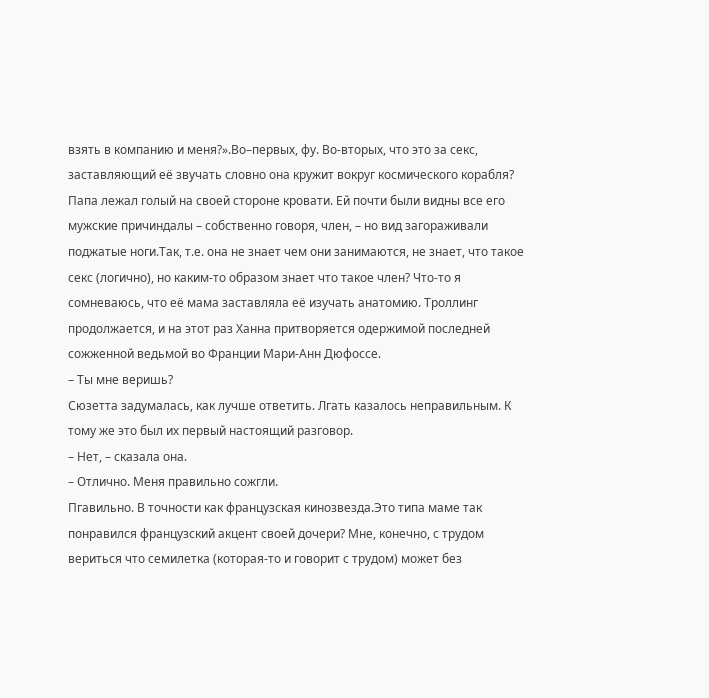взять в компанию и меня?».Во–первых, фу. Во-вторых, что это за секс, заставляющий её звучать словно она кружит вокруг космического корабля?
Папа лежал голый на своей стороне кровати. Ей почти были видны все его мужские причиндалы – собственно говоря, член, – но вид загораживали поджатые ноги.Так, т.е. она не знает чем они занимаются, не знает, что такое секс (логично), но каким-то образом знает что такое член? Что-то я сомневаюсь, что её мама заставляла её изучать анатомию. Троллинг продолжается, и на этот раз Ханна притворяется одержимой последней сожженной ведьмой во Франции Мари-Анн Дюфоссе.
– Ты мне веришь?
Сюзетта задумалась, как лучше ответить. Лгать казалось неправильным. К тому же это был их первый настоящий разговор.
– Нет, – сказала она.
– Отлично. Меня правильно сожгли.
Пгавильно. В точности как французская кинозвезда.Это типа маме так понравился французский акцент своей дочери? Мне, конечно, с трудом вериться что семилетка (которая-то и говорит с трудом) может без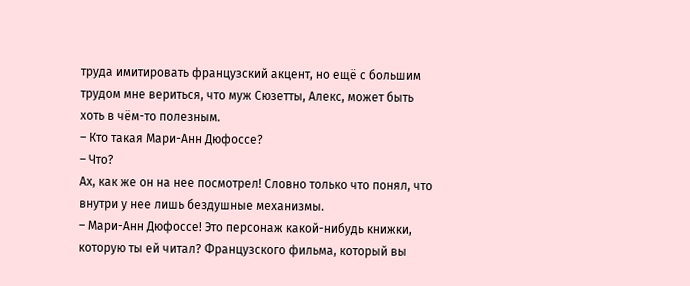труда имитировать французский акцент, но ещё с большим трудом мне вериться, что муж Сюзетты, Алекс, может быть хоть в чём-то полезным.
– Кто такая Мари-Анн Дюфоссе?
– Что?
Ах, как же он на нее посмотрел! Словно только что понял, что внутри у нее лишь бездушные механизмы.
– Мари-Анн Дюфоссе! Это персонаж какой-нибудь книжки, которую ты ей читал? Французского фильма, который вы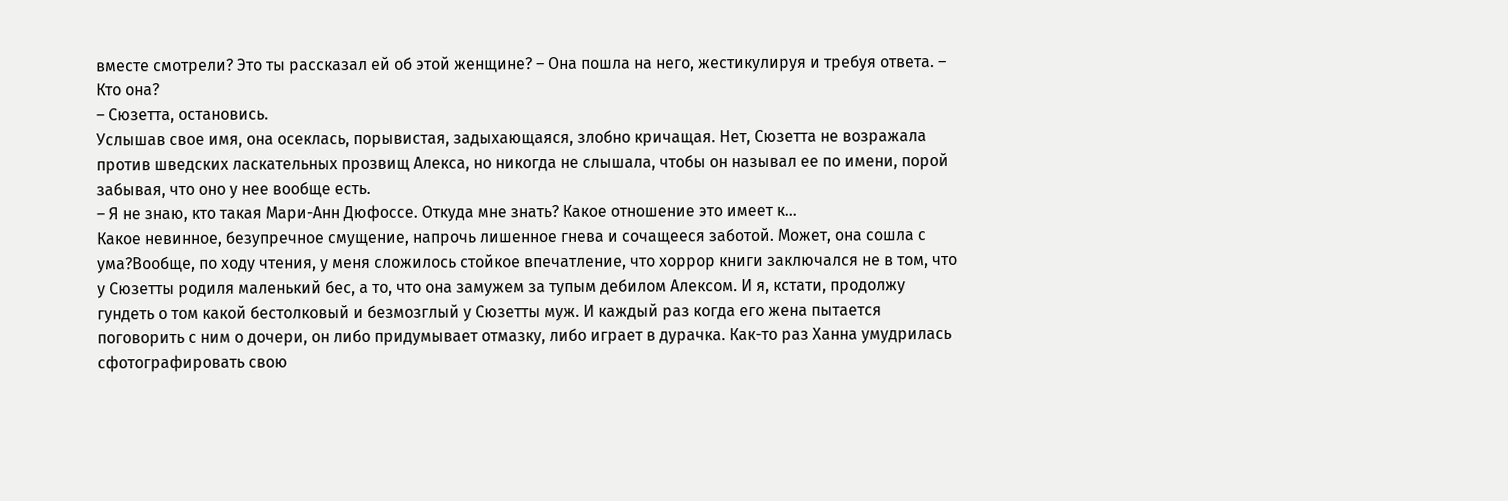вместе смотрели? Это ты рассказал ей об этой женщине? – Она пошла на него, жестикулируя и требуя ответа. – Кто она?
– Сюзетта, остановись.
Услышав свое имя, она осеклась, порывистая, задыхающаяся, злобно кричащая. Нет, Сюзетта не возражала против шведских ласкательных прозвищ Алекса, но никогда не слышала, чтобы он называл ее по имени, порой забывая, что оно у нее вообще есть.
– Я не знаю, кто такая Мари-Анн Дюфоссе. Откуда мне знать? Какое отношение это имеет к...
Какое невинное, безупречное смущение, напрочь лишенное гнева и сочащееся заботой. Может, она сошла с ума?Вообще, по ходу чтения, у меня сложилось стойкое впечатление, что хоррор книги заключался не в том, что у Сюзетты родиля маленький бес, а то, что она замужем за тупым дебилом Алексом. И я, кстати, продолжу гундеть о том какой бестолковый и безмозглый у Сюзетты муж. И каждый раз когда его жена пытается поговорить с ним о дочери, он либо придумывает отмазку, либо играет в дурачка. Как-то раз Ханна умудрилась сфотографировать свою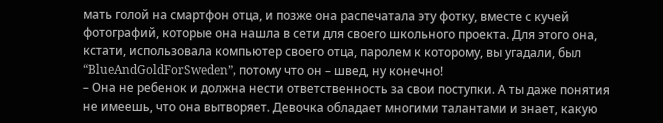мать голой на смартфон отца, и позже она распечатала эту фотку, вместе с кучей фотографий, которые она нашла в сети для своего школьного проекта. Для этого она, кстати, использовала компьютер своего отца, паролем к которому, вы угадали, был “BlueAndGoldForSweden”, потому что он – швед, ну конечно!
– Она не ребенок и должна нести ответственность за свои поступки. А ты даже понятия не имеешь, что она вытворяет. Девочка обладает многими талантами и знает, какую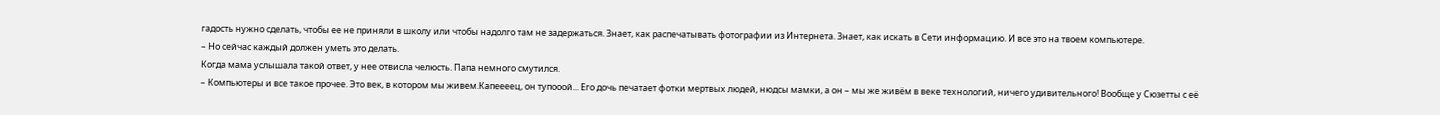гадость нужно сделать, чтобы ее не приняли в школу или чтобы надолго там не задержаться. Знает, как распечатывать фотографии из Интернета. Знает, как искать в Сети информацию. И все это на твоем компьютере.
– Но сейчас каждый должен уметь это делать.
Когда мама услышала такой ответ, у нее отвисла челюсть. Папа немного смутился.
– Компьютеры и все такое прочее. Это век, в котором мы живем.Капеееец, он тупооой... Его дочь печатает фотки мертвых людей, нюдсы мамки, а он – мы же живём в веке технологий, ничего удивительного! Вообще у Сюзетты с её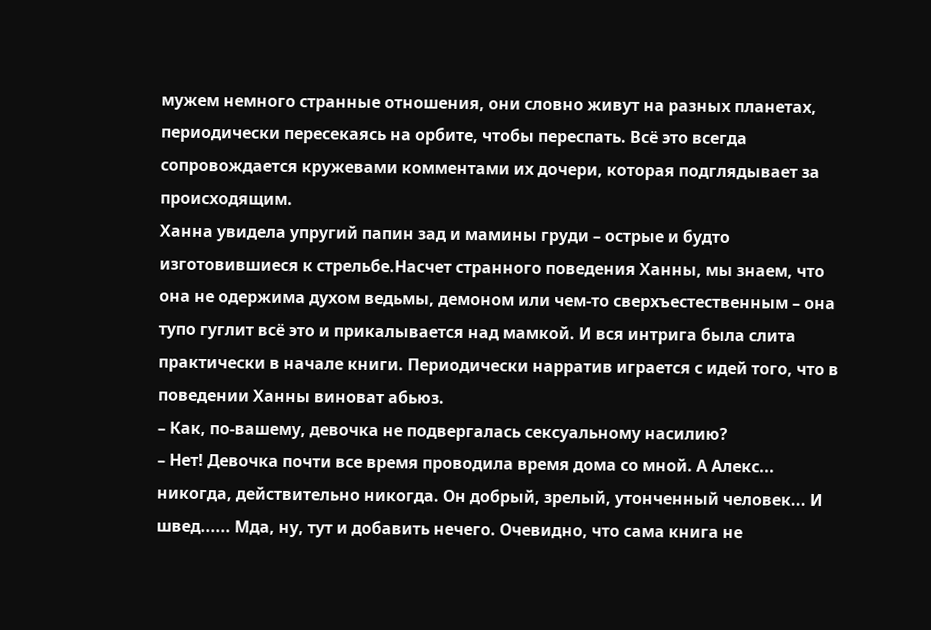мужем немного странные отношения, они словно живут на разных планетах, периодически пересекаясь на орбите, чтобы переспать. Всё это всегда сопровождается кружевами комментами их дочери, которая подглядывает за происходящим.
Ханна увидела упругий папин зад и мамины груди – острые и будто изготовившиеся к стрельбе.Насчет странного поведения Ханны, мы знаем, что она не одержима духом ведьмы, демоном или чем-то сверхъестественным – она тупо гуглит всё это и прикалывается над мамкой. И вся интрига была слита практически в начале книги. Периодически нарратив играется с идей того, что в поведении Ханны виноват абьюз.
– Как, по-вашему, девочка не подвергалась сексуальному насилию?
– Нет! Девочка почти все время проводила время дома со мной. А Алекс... никогда, действительно никогда. Он добрый, зрелый, утонченный человек... И швед...... Мда, ну, тут и добавить нечего. Очевидно, что сама книга не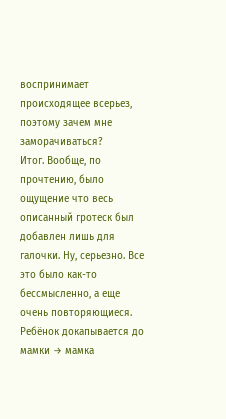воспринимает происходящее всерьез, поэтому зачем мне заморачиваться?
Итог. Вообще, по прочтению, было ощущение что весь описанный гротеск был добавлен лишь для галочки. Ну, серьезно. Все это было как-то бессмысленно, а еще очень повторяющиеся. Ребёнок докапывается до мамки → мамка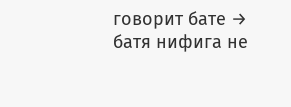говорит бате → батя нифига не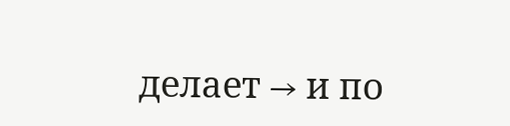делает → и по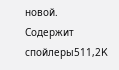новой.
Содержит спойлеры511,2K